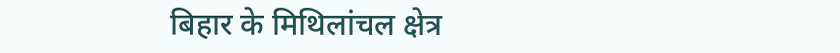बिहार के मिथिलांचल क्षेत्र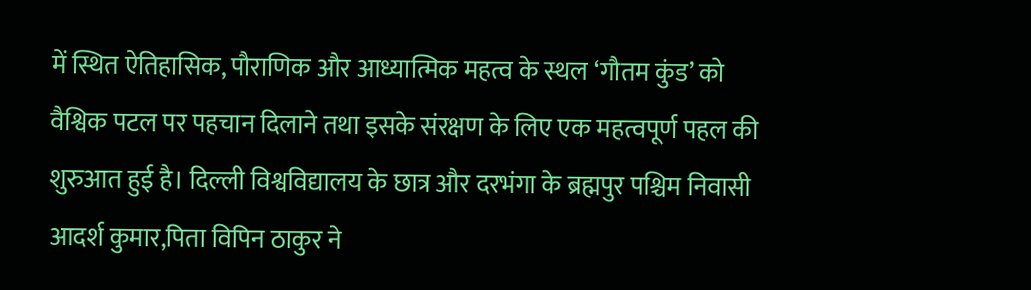में स्थित ऐतिहासिक, पौराणिक और आध्यात्मिक महत्व के स्थल ‘गौतम कुंड’ को वैश्विक पटल पर पहचान दिलाने तथा इसके संरक्षण के लिए एक महत्वपूर्ण पहल की शुरुआत हुई है। दिल्ली विश्वविद्यालय के छात्र और दरभंगा के ब्रह्मपुर पश्चिम निवासी आदर्श कुमार,पिता विपिन ठाकुर ने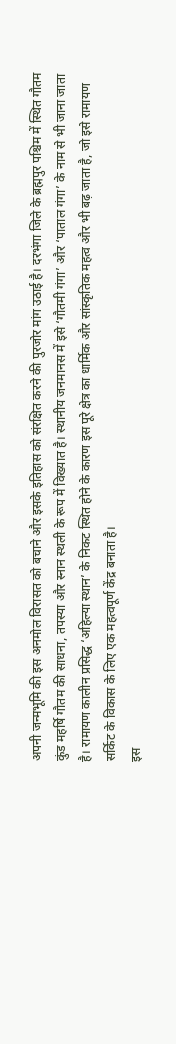अपनी जन्मभूमि की इस अनमोल विरासत को बचाने और इसके इतिहास को संरक्षित करने की पुरजोर मांग उठाई है। दरभंगा जिले के ब्रह्मपुर पश्चिम में स्थित गौतम कुंड महर्षि गौतम की साधना, तपस्या और स्नान स्थली के रूप में विख्यात है। स्थानीय जनमानस में इसे ‘गौतमी गंगा’ और ‘पाताल गंगा’ के नाम से भी जाना जाता है। रामायण कालीन प्रसिद्ध ‘अहिल्या स्थान’ के निकट स्थित होने के कारण इस पूरे क्षेत्र का धार्मिक और सांस्कृतिक महत्व और भी बढ़ जाता है, जो इसे रामायण सर्किट के विकास के लिए एक महत्वपूर्ण केंद्र बनाता है।
इस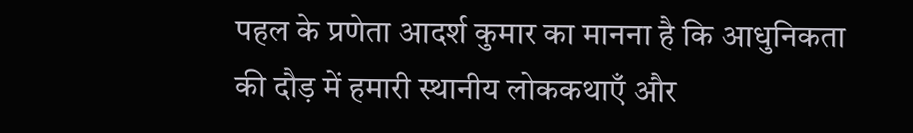पहल के प्रणेता आदर्श कुमार का मानना है कि आधुनिकता की दौड़ में हमारी स्थानीय लोककथाएँ और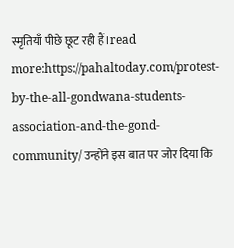स्मृतियाँ पीछे छूट रही हैं।read more:https://pahaltoday.com/protest-by-the-all-gondwana-students-association-and-the-gond-community/ उन्होंने इस बात पर जोर दिया कि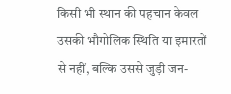किसी भी स्थान की पहचान केवल उसकी भौगोलिक स्थिति या इमारतों से नहीं, बल्कि उससे जुड़ी जन-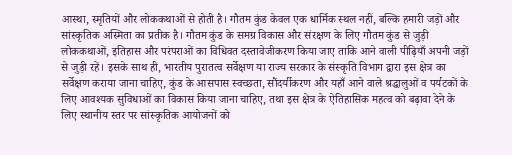आस्था, स्मृतियों और लोककथाओं से होती है। गौतम कुंड केवल एक धार्मिक स्थल नहीं, बल्कि हमारी जड़ों और सांस्कृतिक अस्मिता का प्रतीक है। गौतम कुंड के समग्र विकास और संरक्षण के लिए गौतम कुंड से जुड़ी लोककथाओं, इतिहास और परंपराओं का विधिवत दस्तावेजीकरण किया जाए ताकि आने वाली पीढ़ियाँ अपनी जड़ों से जुड़ी रहें। इसके साथ ही, भारतीय पुरातत्व सर्वेक्षण या राज्य सरकार के संस्कृति विभाग द्वारा इस क्षेत्र का सर्वेक्षण कराया जाना चाहिए, कुंड के आसपास स्वच्छता, सौंदर्यीकरण और यहाँ आने वाले श्रद्धालुओं व पर्यटकों के लिए आवश्यक सुविधाओं का विकास किया जाना चाहिए, तथा इस क्षेत्र के ऐतिहासिक महत्व को बढ़ावा देने के लिए स्थानीय स्तर पर सांस्कृतिक आयोजनों को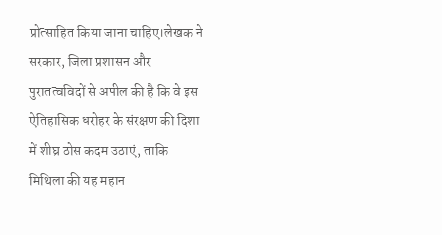प्रोत्साहित किया जाना चाहिए।लेखक ने सरकार, जिला प्रशासन और पुरातत्वविदों से अपील की है कि वे इस ऐतिहासिक धरोहर के संरक्षण की दिशा में शीघ्र ठोस कदम उठाएं, ताकि मिथिला की यह महान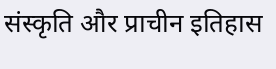संस्कृति और प्राचीन इतिहास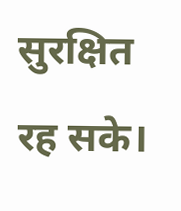सुरक्षित रह सके।